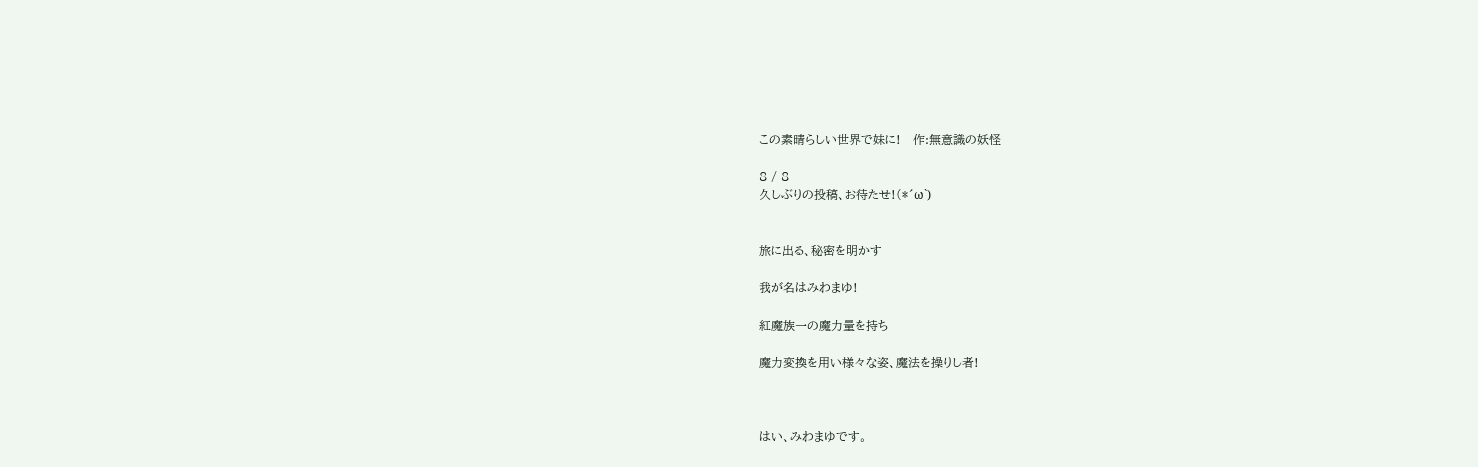この素晴らしい世界で妹に!   作:無意識の妖怪

8 / 8
久しぶりの投稿、お待たせ!(*´ω`)


旅に出る、秘密を明かす

我が名はみわまゆ!

紅魔族一の魔力量を持ち

魔力変換を用い様々な姿、魔法を操りし者!



はい、みわまゆです。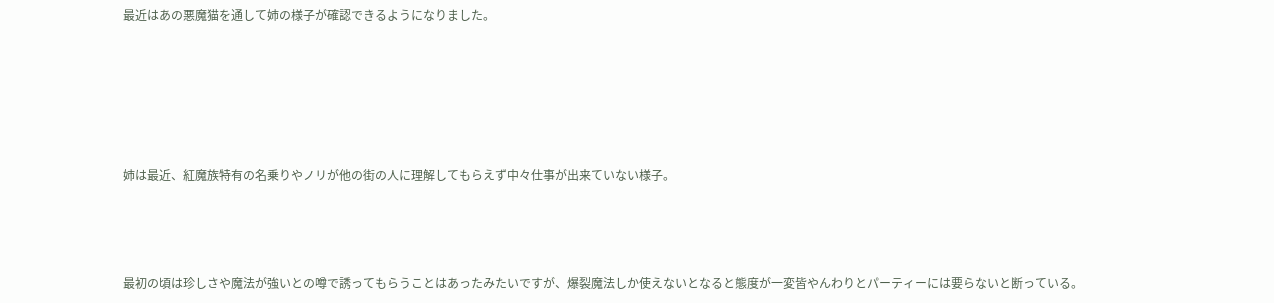最近はあの悪魔猫を通して姉の様子が確認できるようになりました。





姉は最近、紅魔族特有の名乗りやノリが他の街の人に理解してもらえず中々仕事が出来ていない様子。



最初の頃は珍しさや魔法が強いとの噂で誘ってもらうことはあったみたいですが、爆裂魔法しか使えないとなると態度が一変皆やんわりとパーティーには要らないと断っている。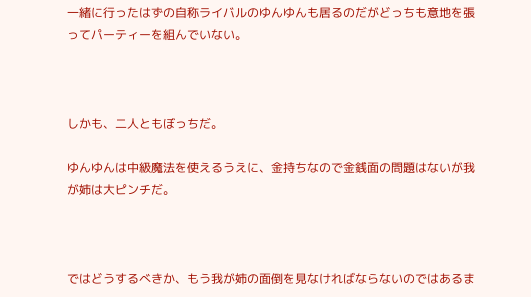一緒に行ったはずの自称ライバルのゆんゆんも居るのだがどっちも意地を張ってパーティーを組んでいない。



しかも、二人ともぼっちだ。

ゆんゆんは中級魔法を使えるうえに、金持ちなので金銭面の問題はないが我が姉は大ピンチだ。



ではどうするべきか、もう我が姉の面倒を見なければならないのではあるま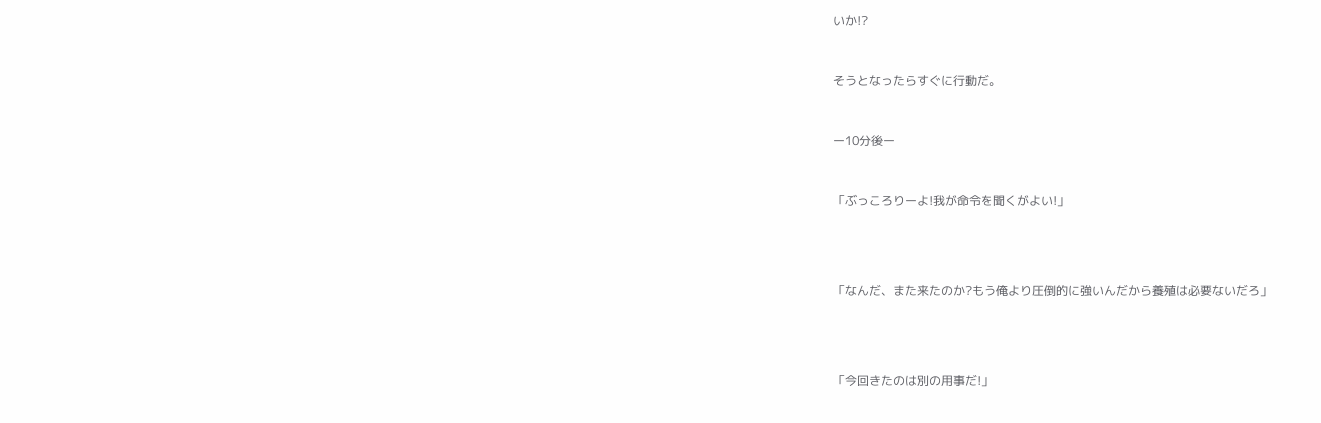いか!?



そうとなったらすぐに行動だ。



ー10分後ー



「ぶっころりーよ!我が命令を聞くがよい!」





「なんだ、また来たのか?もう俺より圧倒的に強いんだから養殖は必要ないだろ」





「今回きたのは別の用事だ!」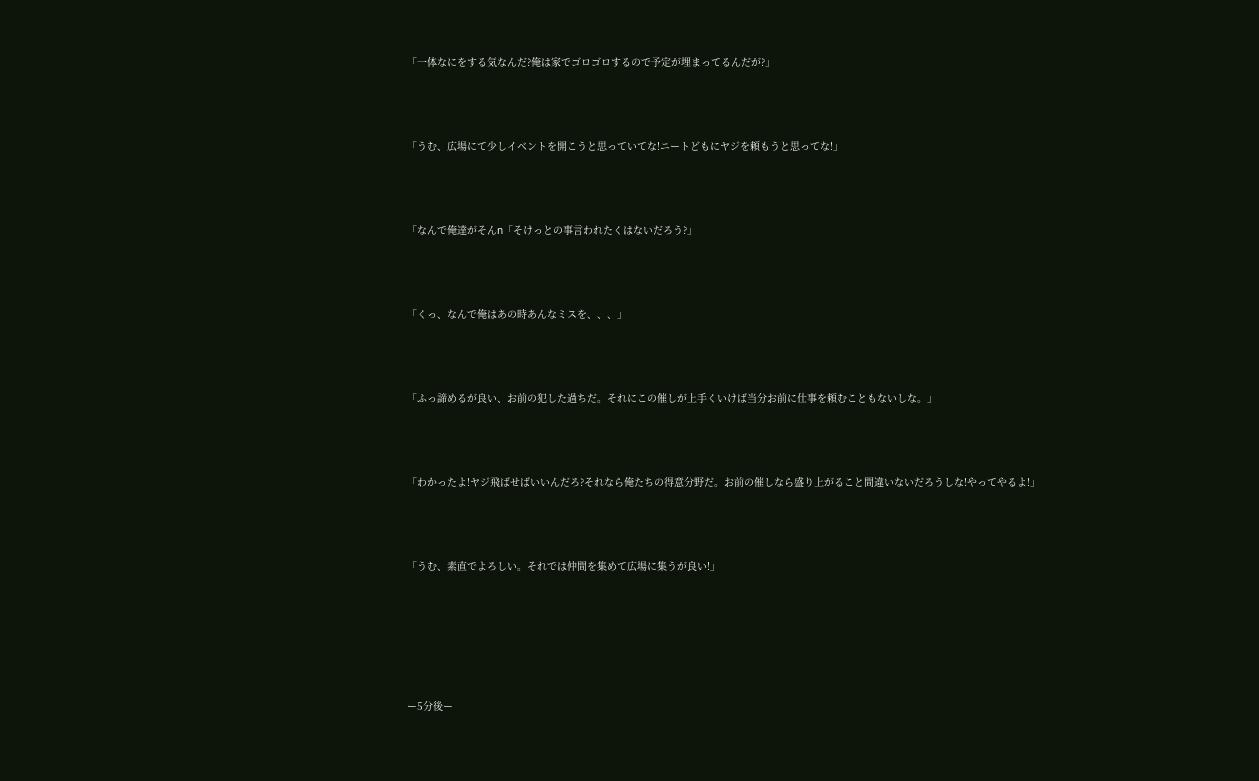「一体なにをする気なんだ?俺は家でゴロゴロするので予定が埋まってるんだが?」





「うむ、広場にて少しイベントを開こうと思っていてな!ニートどもにヤジを頼もうと思ってな!」





「なんで俺達がそんn「そけっとの事言われたくはないだろう?」





「くっ、なんで俺はあの時あんなミスを、、、」





「ふっ諦めるが良い、お前の犯した過ちだ。それにこの催しが上手くいけば当分お前に仕事を頼むこともないしな。」





「わかったよ!ヤジ飛ばせばいいんだろ?それなら俺たちの得意分野だ。お前の催しなら盛り上がること間違いないだろうしな!やってやるよ!」





「うむ、素直でよろしい。それでは仲間を集めて広場に集うが良い!」









ー5分後ー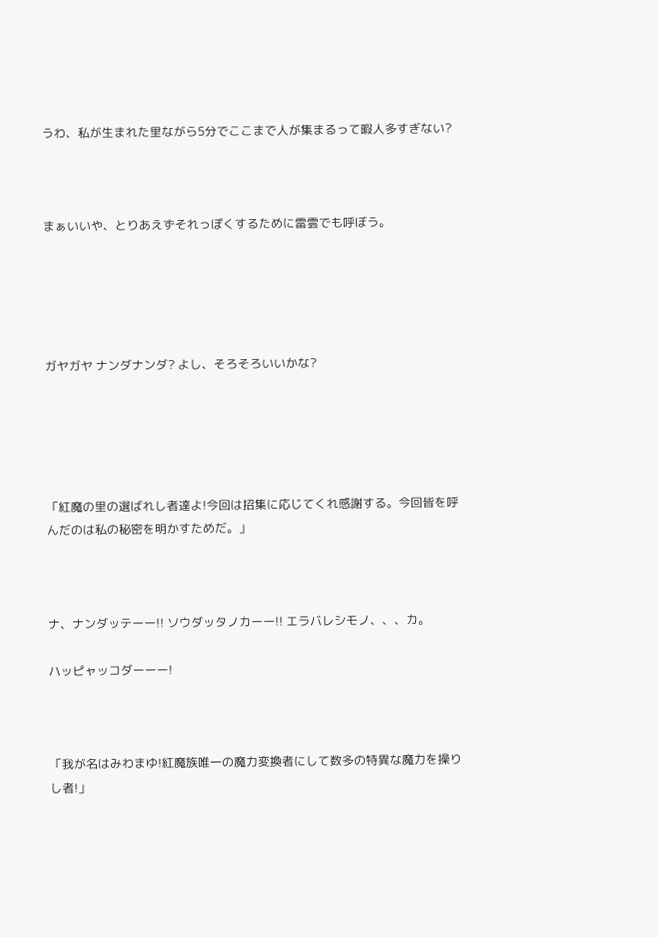うわ、私が生まれた里ながら5分でここまで人が集まるって暇人多すぎない?



まぁいいや、とりあえずそれっぽくするために雷雲でも呼ぼう。





ガヤガヤ ナンダナンダ? よし、そろそろいいかな?





「紅魔の里の選ばれし者達よ!今回は招集に応じてくれ感謝する。今回皆を呼んだのは私の秘密を明かすためだ。」



ナ、ナンダッテーー!! ソウダッタノカーー!! エラバレシモノ、、、カ。

ハッピャッコダーーー!



「我が名はみわまゆ!紅魔族唯一の魔力変換者にして数多の特異な魔力を操りし者!」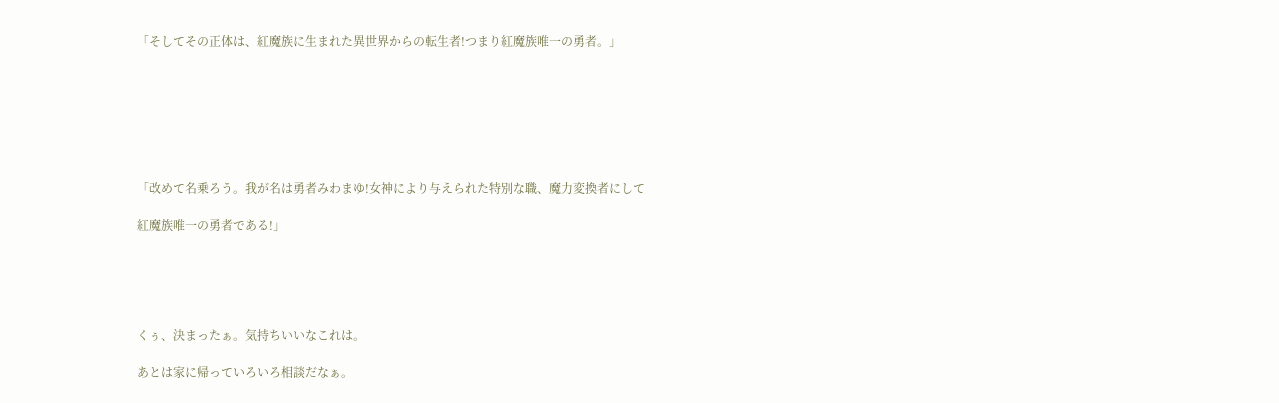「そしてその正体は、紅魔族に生まれた異世界からの転生者!つまり紅魔族唯一の勇者。」







「改めて名乗ろう。我が名は勇者みわまゆ!女神により与えられた特別な職、魔力変換者にして

紅魔族唯一の勇者である!」





くぅ、決まったぁ。気持ちいいなこれは。

あとは家に帰っていろいろ相談だなぁ。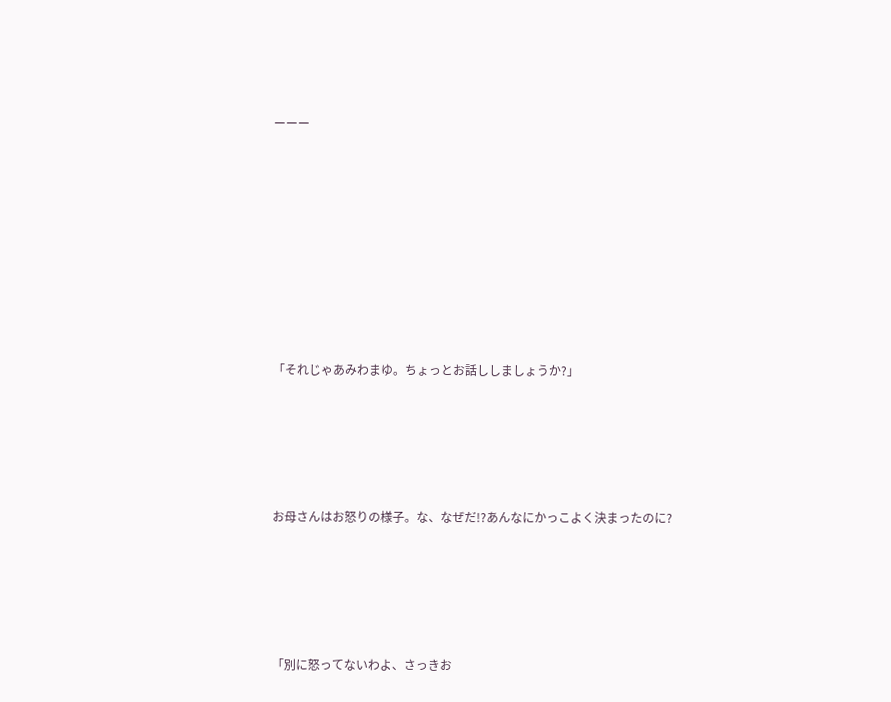ーーー









「それじゃあみわまゆ。ちょっとお話ししましょうか?」





お母さんはお怒りの様子。な、なぜだ!?あんなにかっこよく決まったのに?





「別に怒ってないわよ、さっきお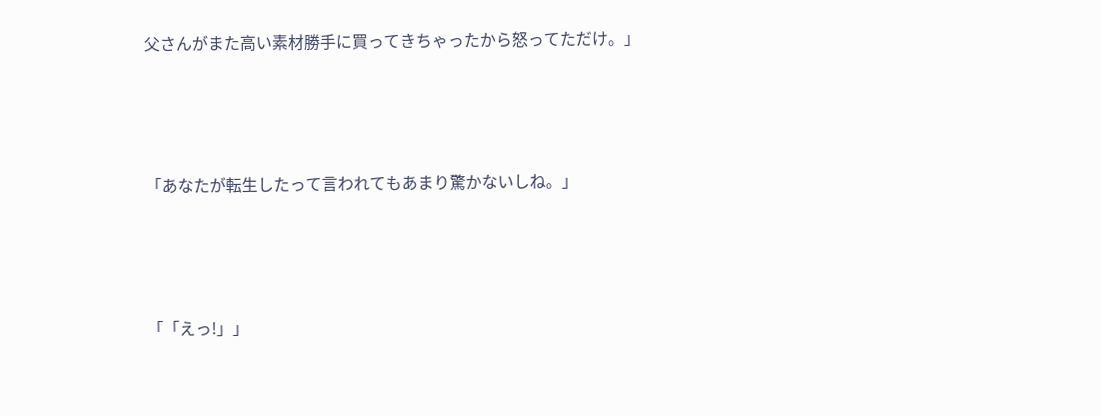父さんがまた高い素材勝手に買ってきちゃったから怒ってただけ。」





「あなたが転生したって言われてもあまり驚かないしね。」





「「えっ!」」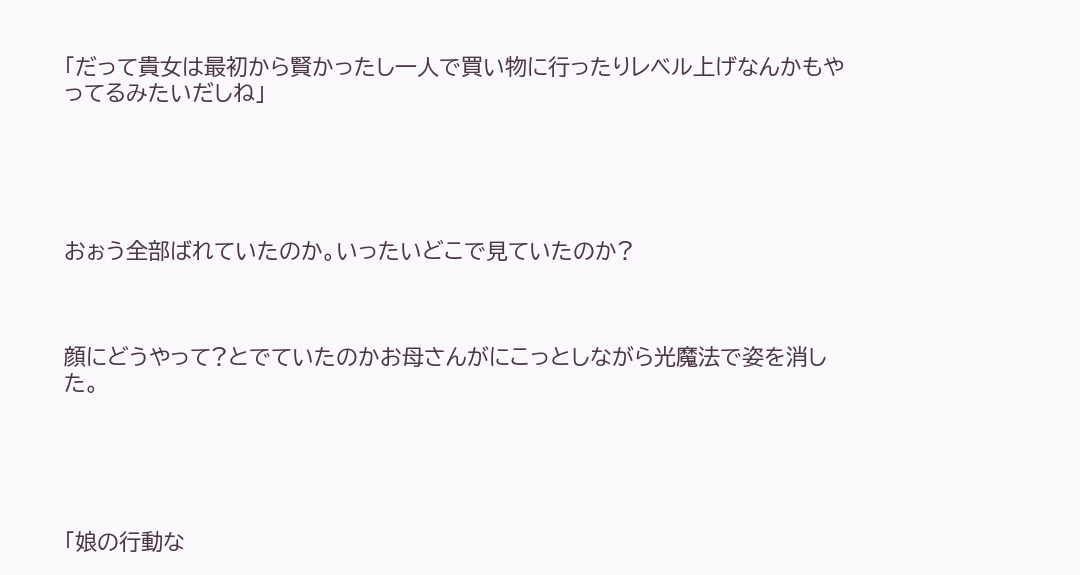「だって貴女は最初から賢かったし一人で買い物に行ったりレベル上げなんかもやってるみたいだしね」





おぉう全部ばれていたのか。いったいどこで見ていたのか?



顔にどうやって?とでていたのかお母さんがにこっとしながら光魔法で姿を消した。





「娘の行動な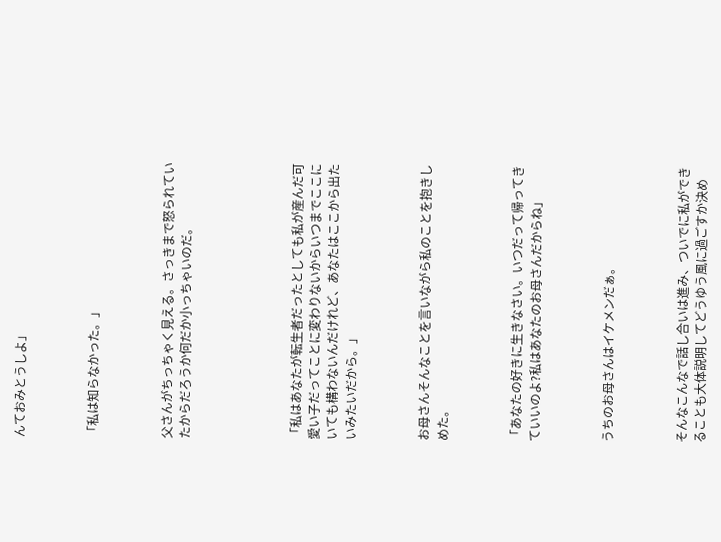んておみとうしよ」



「私は知らなかった。」



父さんがちっちゃく見える。さっきまで怒られていたからだろうか何だか小っちゃいのだ。





「私はあなたが転生者だったとしても私が産んだ可愛い子だってことに変わりないからいつまでここにいても構わないんだけれど、あなたはここから出たいみたいだから。」



お母さんそんなことを言いながら私のことを抱きしめた。



「あなたの好きに生きなさい。いつだって帰ってきていいのよ?私はあなたのお母さんだからね」



うちのお母さんはイケメンだぁ。



そんなこんなで話し合いは進み、ついでに私ができることも大体説明してどうゆう風に過ごすか決め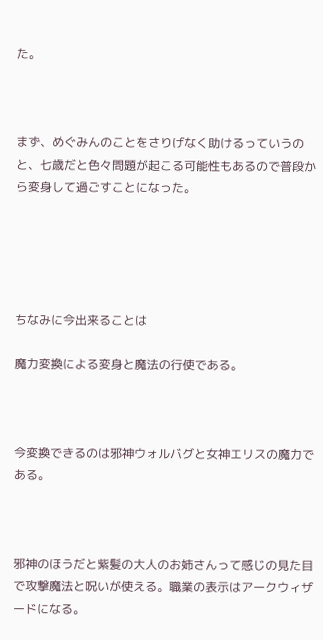た。



まず、めぐみんのことをさりげなく助けるっていうのと、七歳だと色々問題が起こる可能性もあるので普段から変身して過ごすことになった。





ちなみに今出来ることは

魔力変換による変身と魔法の行使である。



今変換できるのは邪神ウォルバグと女神エリスの魔力である。



邪神のほうだと紫髪の大人のお姉さんって感じの見た目で攻撃魔法と呪いが使える。職業の表示はアークウィザードになる。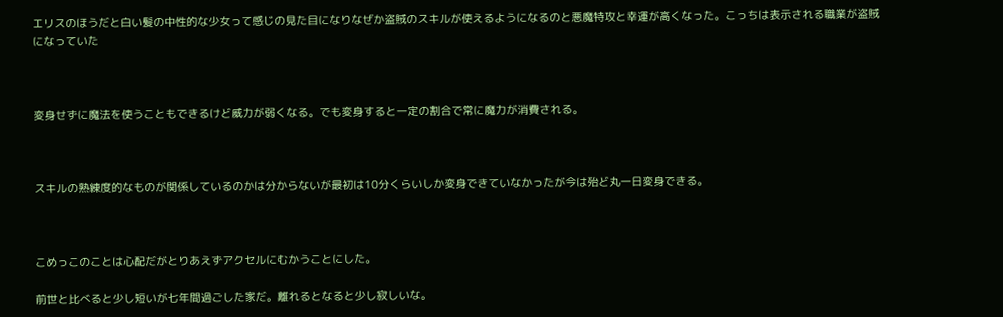エリスのほうだと白い髪の中性的な少女って感じの見た目になりなぜか盗賊のスキルが使えるようになるのと悪魔特攻と幸運が高くなった。こっちは表示される職業が盗賊になっていた



変身せずに魔法を使うこともできるけど威力が弱くなる。でも変身すると一定の割合で常に魔力が消費される。



スキルの熟練度的なものが関係しているのかは分からないが最初は10分くらいしか変身できていなかったが今は殆ど丸一日変身できる。



こめっこのことは心配だがとりあえずアクセルにむかうことにした。

前世と比べると少し短いが七年間過ごした家だ。離れるとなると少し寂しいな。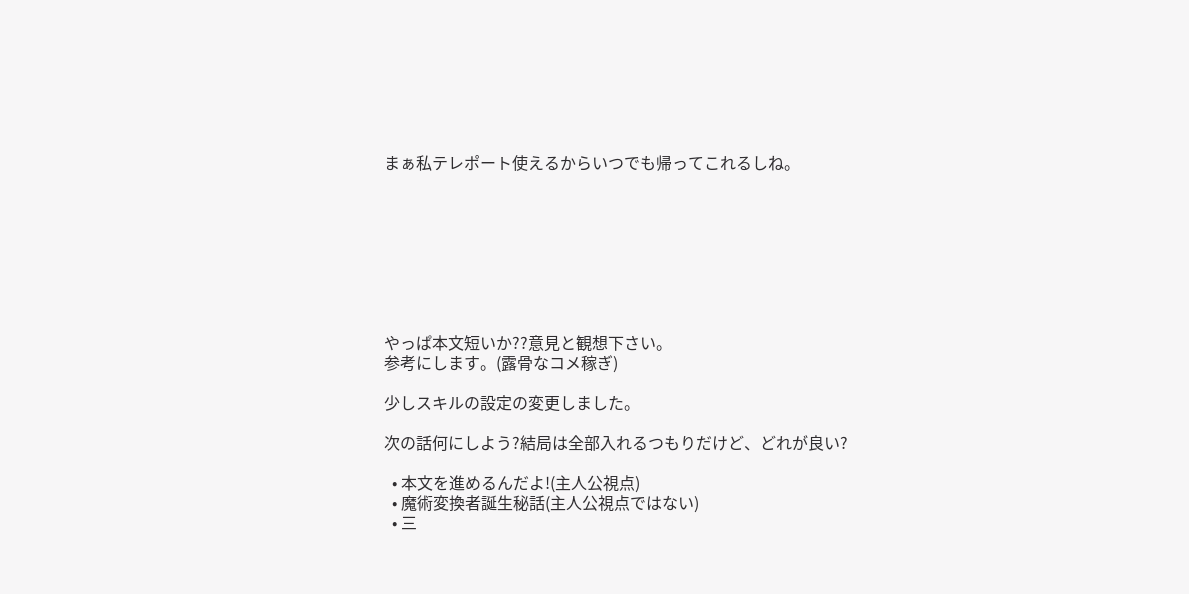まぁ私テレポート使えるからいつでも帰ってこれるしね。








やっぱ本文短いか??意見と観想下さい。
参考にします。(露骨なコメ稼ぎ)

少しスキルの設定の変更しました。

次の話何にしよう?結局は全部入れるつもりだけど、どれが良い?

  • 本文を進めるんだよ!(主人公視点)
  • 魔術変換者誕生秘話(主人公視点ではない)
  • 三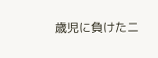歳児に負けたニ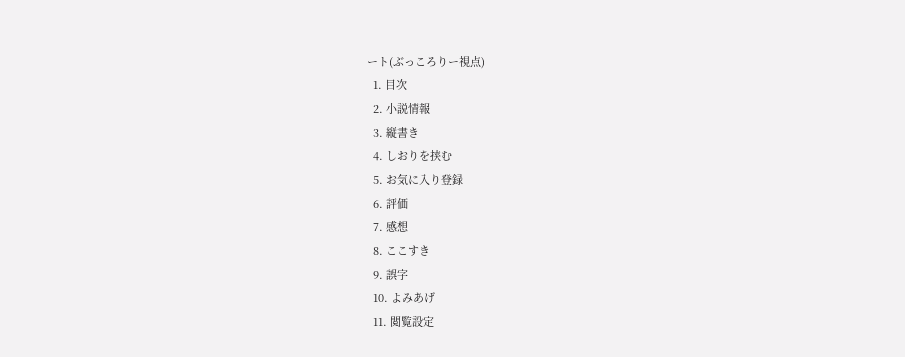ート(ぶっころりー視点)
  1. 目次
  2. 小説情報
  3. 縦書き
  4. しおりを挟む
  5. お気に入り登録
  6. 評価
  7. 感想
  8. ここすき
  9. 誤字
  10. よみあげ
  11. 閲覧設定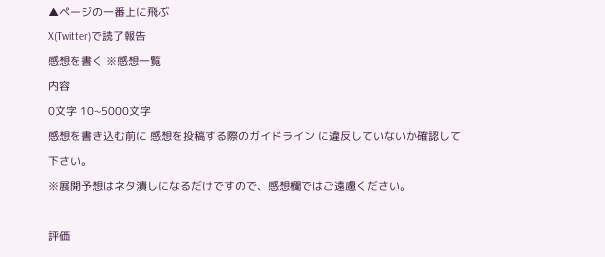▲ページの一番上に飛ぶ
X(Twitter)で読了報告
感想を書く ※感想一覧
内容
0文字 10~5000文字
感想を書き込む前に 感想を投稿する際のガイドライン に違反していないか確認して下さい。
※展開予想はネタ潰しになるだけですので、感想欄ではご遠慮ください。

評価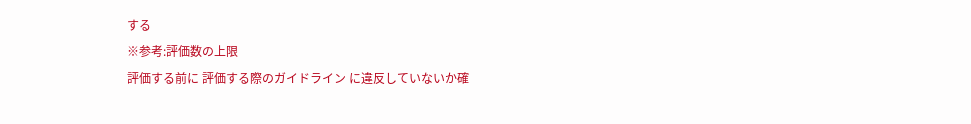する
※参考:評価数の上限
評価する前に 評価する際のガイドライン に違反していないか確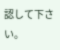認して下さい。